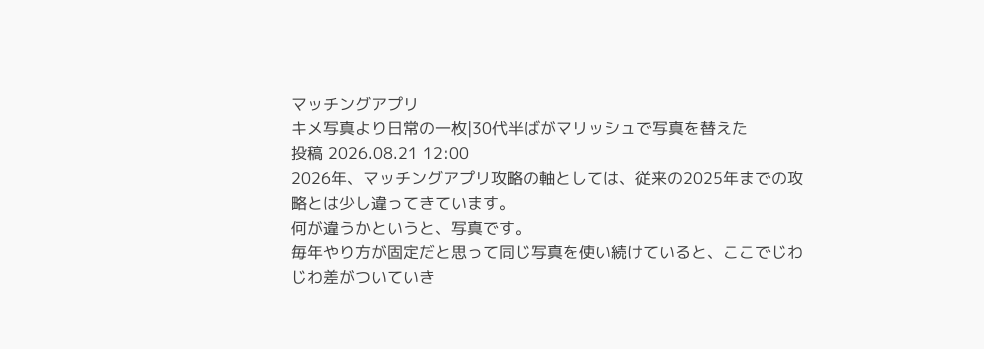マッチングアプリ
キメ写真より日常の一枚|30代半ばがマリッシュで写真を替えた
投稿 2026.08.21 12:00
2026年、マッチングアプリ攻略の軸としては、従来の2025年までの攻略とは少し違ってきています。
何が違うかというと、写真です。
毎年やり方が固定だと思って同じ写真を使い続けていると、ここでじわじわ差がついていき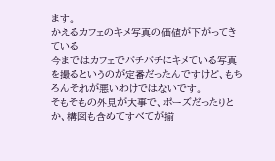ます。
かえるカフェのキメ写真の価値が下がってきている
今まではカフェでバチバチにキメている写真を撮るというのが定番だったんですけど、もちろんそれが悪いわけではないです。
そもそもの外見が大事で、ポーズだったりとか、構図も含めてすべてが揃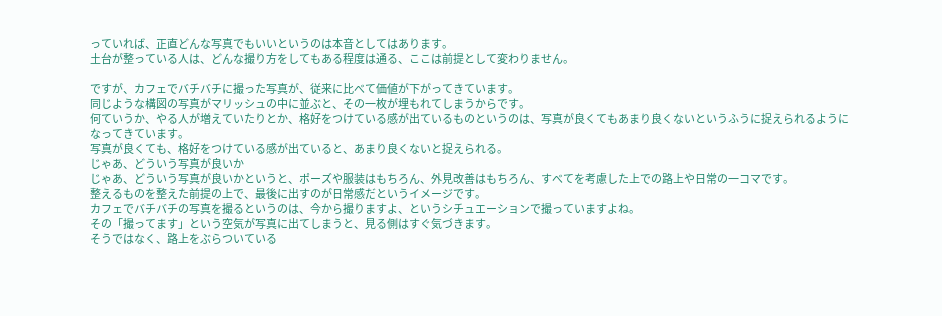っていれば、正直どんな写真でもいいというのは本音としてはあります。
土台が整っている人は、どんな撮り方をしてもある程度は通る、ここは前提として変わりません。

ですが、カフェでバチバチに撮った写真が、従来に比べて価値が下がってきています。
同じような構図の写真がマリッシュの中に並ぶと、その一枚が埋もれてしまうからです。
何ていうか、やる人が増えていたりとか、格好をつけている感が出ているものというのは、写真が良くてもあまり良くないというふうに捉えられるようになってきています。
写真が良くても、格好をつけている感が出ていると、あまり良くないと捉えられる。
じゃあ、どういう写真が良いか
じゃあ、どういう写真が良いかというと、ポーズや服装はもちろん、外見改善はもちろん、すべてを考慮した上での路上や日常の一コマです。
整えるものを整えた前提の上で、最後に出すのが日常感だというイメージです。
カフェでバチバチの写真を撮るというのは、今から撮りますよ、というシチュエーションで撮っていますよね。
その「撮ってます」という空気が写真に出てしまうと、見る側はすぐ気づきます。
そうではなく、路上をぶらついている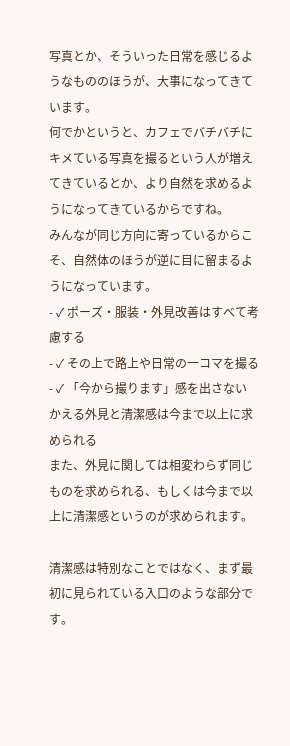写真とか、そういった日常を感じるようなもののほうが、大事になってきています。
何でかというと、カフェでバチバチにキメている写真を撮るという人が増えてきているとか、より自然を求めるようになってきているからですね。
みんなが同じ方向に寄っているからこそ、自然体のほうが逆に目に留まるようになっています。
- ✓ ポーズ・服装・外見改善はすべて考慮する
- ✓ その上で路上や日常の一コマを撮る
- ✓ 「今から撮ります」感を出さない
かえる外見と清潔感は今まで以上に求められる
また、外見に関しては相変わらず同じものを求められる、もしくは今まで以上に清潔感というのが求められます。

清潔感は特別なことではなく、まず最初に見られている入口のような部分です。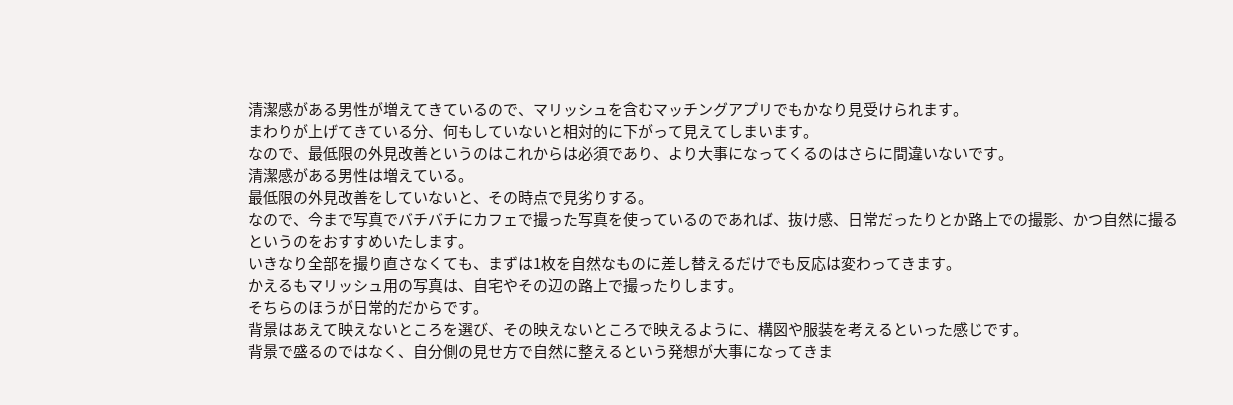清潔感がある男性が増えてきているので、マリッシュを含むマッチングアプリでもかなり見受けられます。
まわりが上げてきている分、何もしていないと相対的に下がって見えてしまいます。
なので、最低限の外見改善というのはこれからは必須であり、より大事になってくるのはさらに間違いないです。
清潔感がある男性は増えている。
最低限の外見改善をしていないと、その時点で見劣りする。
なので、今まで写真でバチバチにカフェで撮った写真を使っているのであれば、抜け感、日常だったりとか路上での撮影、かつ自然に撮るというのをおすすめいたします。
いきなり全部を撮り直さなくても、まずは1枚を自然なものに差し替えるだけでも反応は変わってきます。
かえるもマリッシュ用の写真は、自宅やその辺の路上で撮ったりします。
そちらのほうが日常的だからです。
背景はあえて映えないところを選び、その映えないところで映えるように、構図や服装を考えるといった感じです。
背景で盛るのではなく、自分側の見せ方で自然に整えるという発想が大事になってきま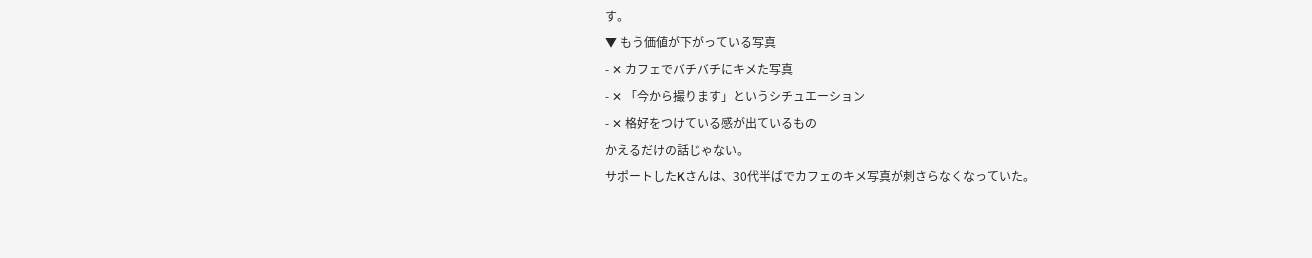す。
▼ もう価値が下がっている写真
- ✕ カフェでバチバチにキメた写真
- ✕ 「今から撮ります」というシチュエーション
- ✕ 格好をつけている感が出ているもの
かえるだけの話じゃない。
サポートしたKさんは、30代半ばでカフェのキメ写真が刺さらなくなっていた。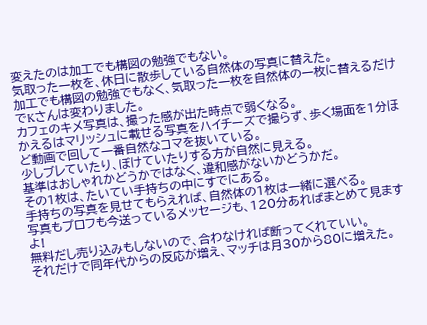変えたのは加工でも構図の勉強でもない。
気取った一枚を、休日に散歩している自然体の写真に替えた。
加工でも構図の勉強でもなく、気取った一枚を自然体の一枚に替えるだけでKさんは変わりました。
カフェのキメ写真は、撮った感が出た時点で弱くなる。
かえるはマリッシュに載せる写真をハイチーズで撮らず、歩く場面を1分ほど動画で回して一番自然なコマを抜いている。
少しブレていたり、ぼけていたりする方が自然に見える。
基準はおしゃれかどうかではなく、違和感がないかどうかだ。
その1枚は、たいてい手持ちの中にすでにある。
手持ちの写真を見せてもらえれば、自然体の1枚は一緒に選べる。
写真もプロフも今送っているメッセージも、120分あればまとめて見ますよ!
無料だし売り込みもしないので、合わなければ断ってくれていい。
それだけで同年代からの反応が増え、マッチは月30から80に増えた。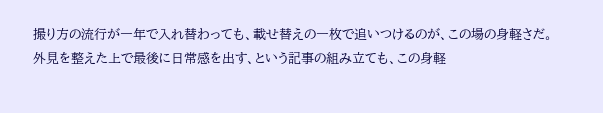撮り方の流行が一年で入れ替わっても、載せ替えの一枚で追いつけるのが、この場の身軽さだ。
外見を整えた上で最後に日常感を出す、という記事の組み立ても、この身軽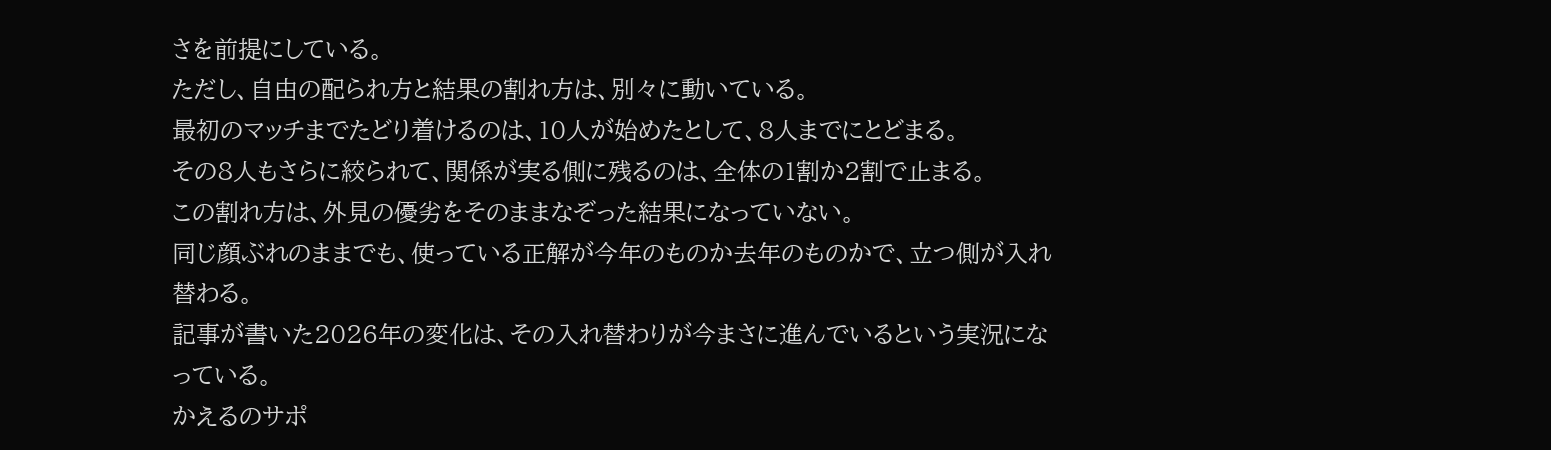さを前提にしている。
ただし、自由の配られ方と結果の割れ方は、別々に動いている。
最初のマッチまでたどり着けるのは、10人が始めたとして、8人までにとどまる。
その8人もさらに絞られて、関係が実る側に残るのは、全体の1割か2割で止まる。
この割れ方は、外見の優劣をそのままなぞった結果になっていない。
同じ顔ぶれのままでも、使っている正解が今年のものか去年のものかで、立つ側が入れ替わる。
記事が書いた2026年の変化は、その入れ替わりが今まさに進んでいるという実況になっている。
かえるのサポ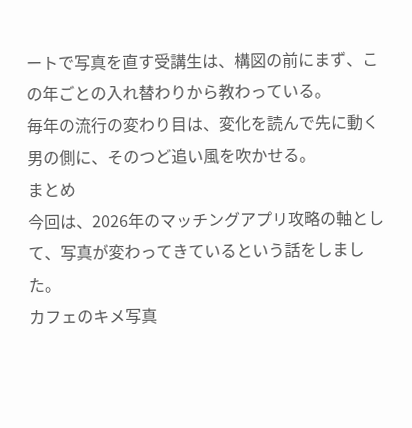ートで写真を直す受講生は、構図の前にまず、この年ごとの入れ替わりから教わっている。
毎年の流行の変わり目は、変化を読んで先に動く男の側に、そのつど追い風を吹かせる。
まとめ
今回は、2026年のマッチングアプリ攻略の軸として、写真が変わってきているという話をしました。
カフェのキメ写真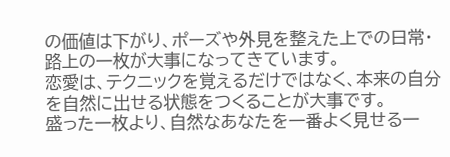の価値は下がり、ポーズや外見を整えた上での日常・路上の一枚が大事になってきています。
恋愛は、テクニックを覚えるだけではなく、本来の自分を自然に出せる状態をつくることが大事です。
盛った一枚より、自然なあなたを一番よく見せる一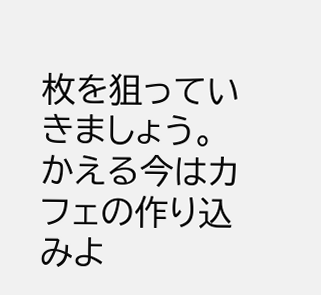枚を狙っていきましょう。
かえる今はカフェの作り込みよ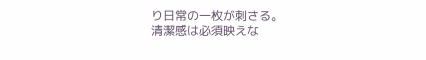り日常の一枚が刺さる。
清潔感は必須映えな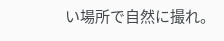い場所で自然に撮れ。